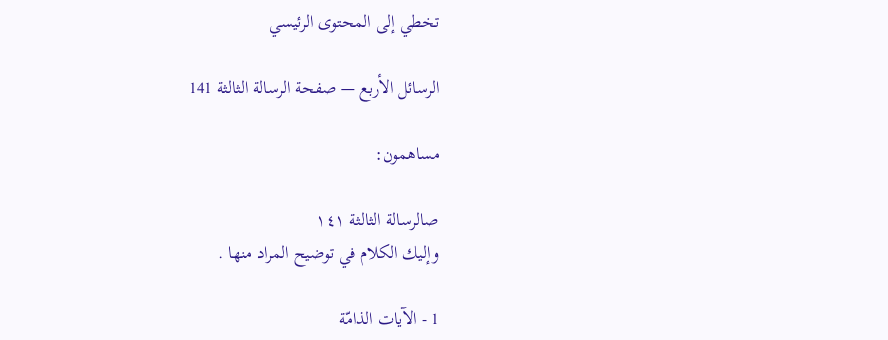تخطي إلى المحتوى الرئيسي

الرسائل الأربع — صفحة الرسالة الثالثة 141

مساهمون:

صالرسالة الثالثة ١٤١
وإليك الكلام في توضيح المراد منها .

1 - الآيات الذامّة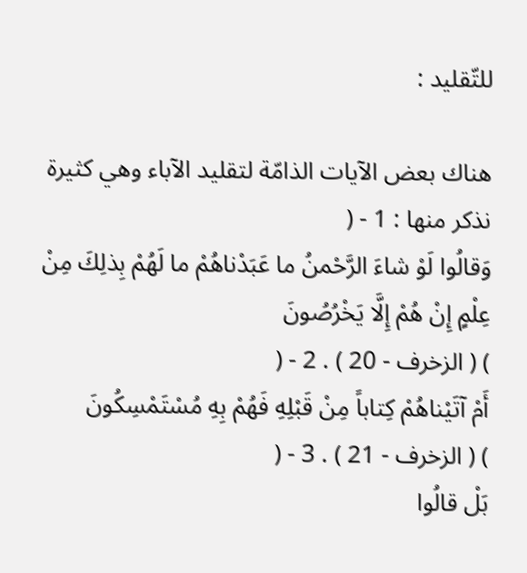للتّقليد :

هناك بعض الآيات الذامّة لتقليد الآباء وهي كثيرة نذكر منها : 1 - (
وَقالُوا لَوْ شاءَ الرَّحْمنُ ما عَبَدْناهُمْ ما لَهُمْ بِذلِكَ مِنْ عِلْمٍ إِنْ هُمْ إِلَّا يَخْرُصُونَ
) ( الزخرف - 20 ) . 2 - (
أَمْ آتَيْناهُمْ كِتاباً مِنْ قَبْلِهِ فَهُمْ بِهِ مُسْتَمْسِكُونَ
) ( الزخرف - 21 ) . 3 - (
بَلْ قالُوا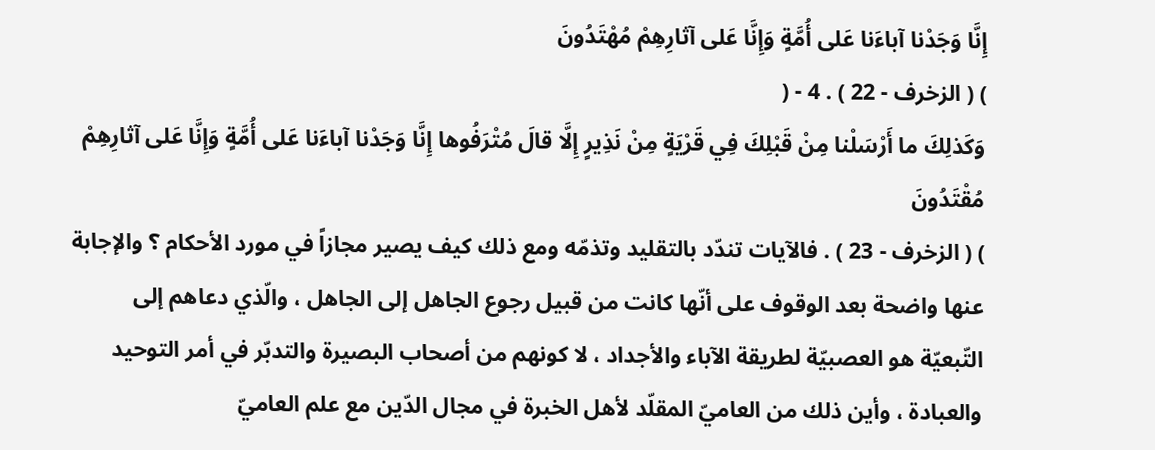إِنَّا وَجَدْنا آباءَنا عَلى أُمَّةٍ وَإِنَّا عَلى آثارِهِمْ مُهْتَدُونَ
) ( الزخرف - 22 ) . 4 - (
وَكَذلِكَ ما أَرْسَلْنا مِنْ قَبْلِكَ فِي قَرْيَةٍ مِنْ نَذِيرٍ إِلَّا قالَ مُتْرَفُوها إِنَّا وَجَدْنا آباءَنا عَلى أُمَّةٍ وَإِنَّا عَلى آثارِهِمْ مُقْتَدُونَ
) ( الزخرف - 23 ) . فالآيات تندّد بالتقليد وتذمّه ومع ذلك كيف يصير مجازاً في مورد الأحكام ؟ والإجابة عنها واضحة بعد الوقوف على أنّها كانت من قبيل رجوع الجاهل إلى الجاهل ، والّذي دعاهم إلى التّبعيّة هو العصبيّة لطريقة الآباء والأجداد ، لا كونهم من أصحاب البصيرة والتدبّر في أمر التوحيد والعبادة ، وأين ذلك من العاميّ المقلّد لأهل الخبرة في مجال الدّين مع علم العاميّ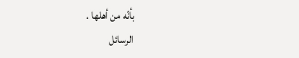بأنّه من أهلها .
الرسائل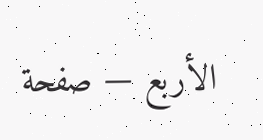الأربع — صفحة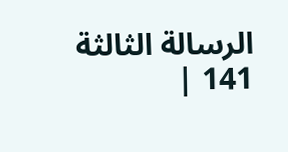الرسالة الثالثة 141 |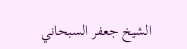الشيخ جعفر السبحاني